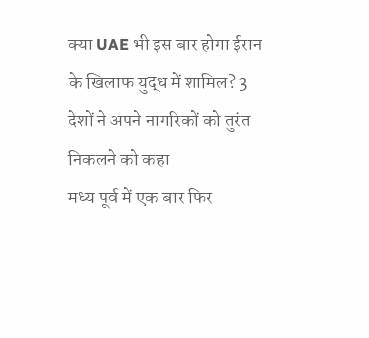क्या UAE भी इस बार होगा ईरान के खिलाफ युद्ध में शामिल? 3 देशों ने अपने नागरिकों को तुरंत निकलने को कहा
मध्य पूर्व में एक बार फिर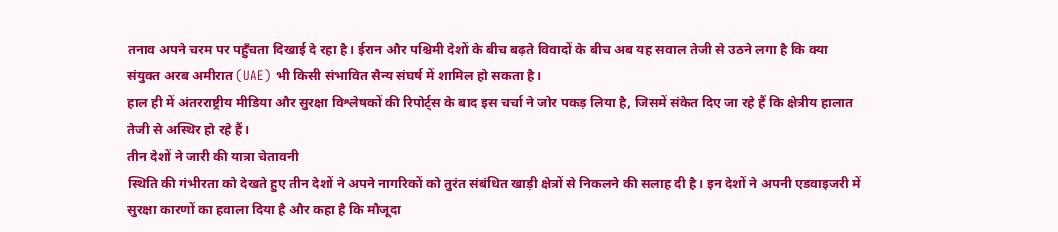तनाव अपने चरम पर पहुँचता दिखाई दे रहा है। ईरान और पश्चिमी देशों के बीच बढ़ते विवादों के बीच अब यह सवाल तेजी से उठने लगा है कि क्या संयुक्त अरब अमीरात (UAE) भी किसी संभावित सैन्य संघर्ष में शामिल हो सकता है।
हाल ही में अंतरराष्ट्रीय मीडिया और सुरक्षा विश्लेषकों की रिपोर्ट्स के बाद इस चर्चा ने जोर पकड़ लिया है, जिसमें संकेत दिए जा रहे हैं कि क्षेत्रीय हालात तेजी से अस्थिर हो रहे हैं।
तीन देशों ने जारी की यात्रा चेतावनी
स्थिति की गंभीरता को देखते हुए तीन देशों ने अपने नागरिकों को तुरंत संबंधित खाड़ी क्षेत्रों से निकलने की सलाह दी है। इन देशों ने अपनी एडवाइजरी में सुरक्षा कारणों का हवाला दिया है और कहा है कि मौजूदा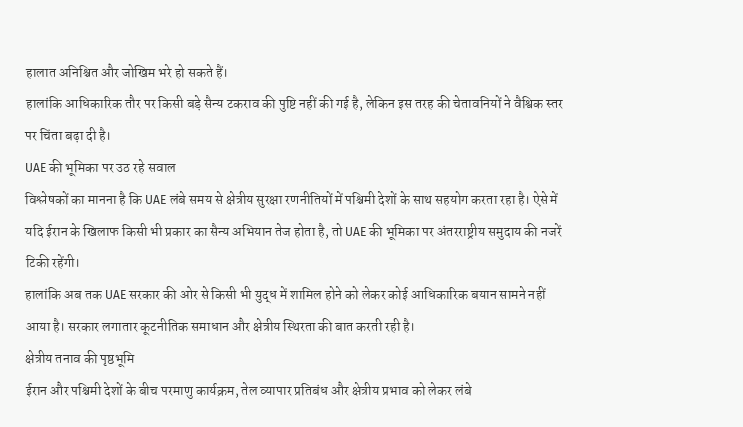हालात अनिश्चित और जोखिम भरे हो सकते हैं।
हालांकि आधिकारिक तौर पर किसी बड़े सैन्य टकराव की पुष्टि नहीं की गई है, लेकिन इस तरह की चेतावनियों ने वैश्विक स्तर पर चिंता बढ़ा दी है।
UAE की भूमिका पर उठ रहे सवाल
विश्लेषकों का मानना है कि UAE लंबे समय से क्षेत्रीय सुरक्षा रणनीतियों में पश्चिमी देशों के साथ सहयोग करता रहा है। ऐसे में यदि ईरान के खिलाफ किसी भी प्रकार का सैन्य अभियान तेज होता है, तो UAE की भूमिका पर अंतरराष्ट्रीय समुदाय की नजरें टिकी रहेंगी।
हालांकि अब तक UAE सरकार की ओर से किसी भी युद्ध में शामिल होने को लेकर कोई आधिकारिक बयान सामने नहीं आया है। सरकार लगातार कूटनीतिक समाधान और क्षेत्रीय स्थिरता की बात करती रही है।
क्षेत्रीय तनाव की पृष्ठभूमि
ईरान और पश्चिमी देशों के बीच परमाणु कार्यक्रम, तेल व्यापार प्रतिबंध और क्षेत्रीय प्रभाव को लेकर लंबे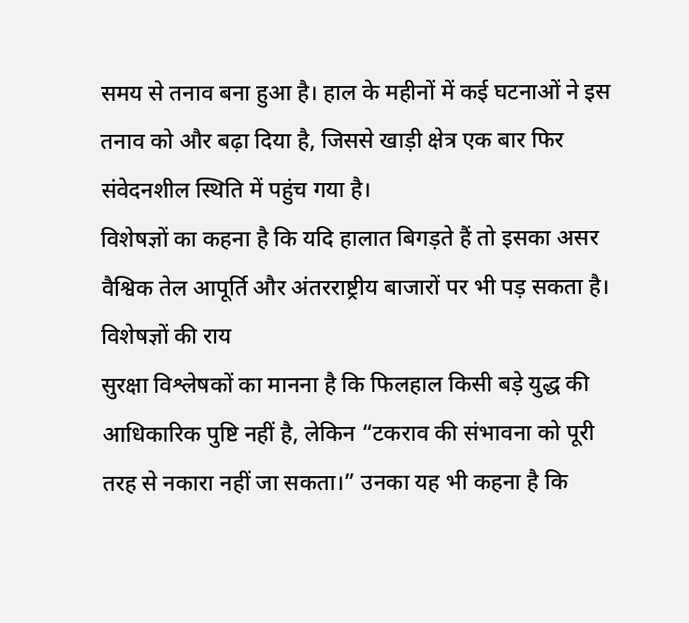समय से तनाव बना हुआ है। हाल के महीनों में कई घटनाओं ने इस तनाव को और बढ़ा दिया है, जिससे खाड़ी क्षेत्र एक बार फिर संवेदनशील स्थिति में पहुंच गया है।
विशेषज्ञों का कहना है कि यदि हालात बिगड़ते हैं तो इसका असर वैश्विक तेल आपूर्ति और अंतरराष्ट्रीय बाजारों पर भी पड़ सकता है।
विशेषज्ञों की राय
सुरक्षा विश्लेषकों का मानना है कि फिलहाल किसी बड़े युद्ध की आधिकारिक पुष्टि नहीं है, लेकिन “टकराव की संभावना को पूरी तरह से नकारा नहीं जा सकता।” उनका यह भी कहना है कि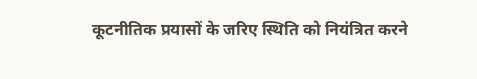कूटनीतिक प्रयासों के जरिए स्थिति को नियंत्रित करने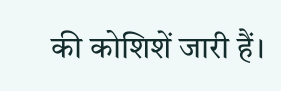की कोशिशें जारी हैं।